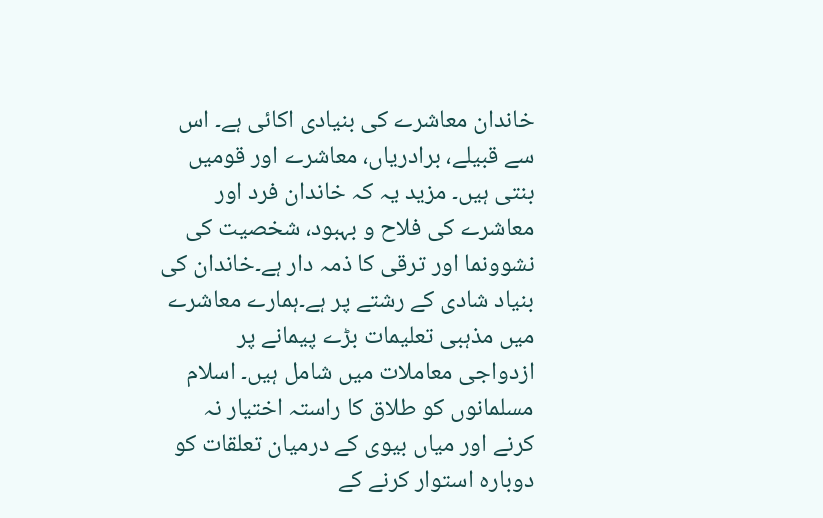خاندان معاشرے کی بنیادی اکائی ہے۔ اس سے قبیلے، برادریاں، معاشرے اور قومیں بنتی ہیں۔ مزید یہ کہ خاندان فرد اور معاشرے کی فلاح و بہبود، شخصیت کی نشوونما اور ترقی کا ذمہ دار ہے۔خاندان کی بنیاد شادی کے رشتے پر ہے۔ہمارے معاشرے میں مذہبی تعلیمات بڑے پیمانے پر ازدواجی معاملات میں شامل ہیں۔ اسلام مسلمانوں کو طلاق کا راستہ اختیار نہ کرنے اور میاں بیوی کے درمیان تعلقات کو دوبارہ استوار کرنے کے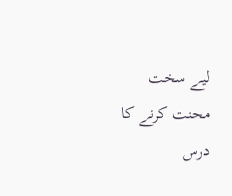لیے سخت محنت کرنے کا درس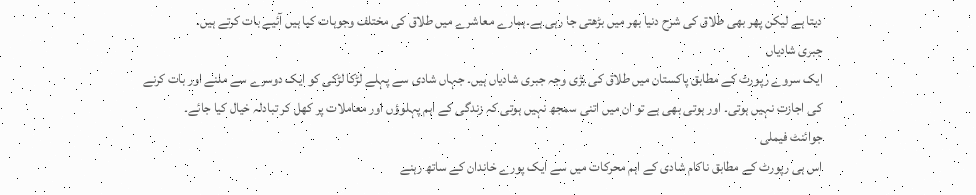دیتا ہے لیکن پھر بھی طلاق کی شرح دنیا بھر میں بڑھتی جا رہی ہے۔ہمارے معاشرے میں طلاق کی مختلف وجوہات کیا ہیں آئیے بات کرتے ہیں۔
جبری شادیاں
ایک سروے رپورٹ کے مطابق پاکستان میں طلاق کی بڑی وجہ جبری شادیاں ہیں۔ جہاں شادی سے پہلے لڑکا لڑکی کو ایک دوسرے سے ملنے اور بات کرنے کی اجازت نہیں ہوتی۔ اور ہوتی بھی ہے تو ان میں اتنی سمجھ نہیں ہوتی کہ زندگی کے اہم پہلوؤں اور معاملات پر کھل کر تبادلہ خیال کیا جائے۔
جوائنٹ فیملی
اس ہی رپورٹ کے مطابق ناکام شادی کے اہم محرکات میں سے ایک پورے خاندان کے ساتھ رہنے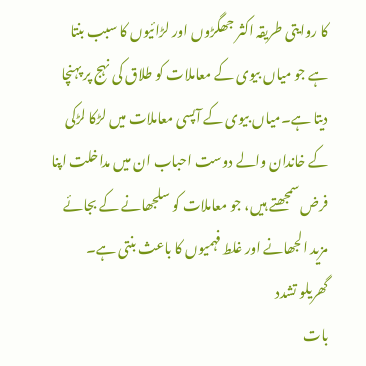کا روایتی طریقہ اکثر جھگڑوں اور لڑائیوں کا سبب بنتا ہے جو میاں بیوی کے معاملات کو طلاق کی نہج پر پہنچا دیتا ہے۔میاں بیوی کے آپسی معاملات میں لڑکا لڑکی کے خاندان والے دوست احباب ان میں مداخلت اپنا فرض سمجھتے ہیں، جو معاملات کو سلجھانے کے بجائے مزید الجھانے اور غلط فہمیوں کا باعث بنتی ہے۔
گھریلو تشدد
بات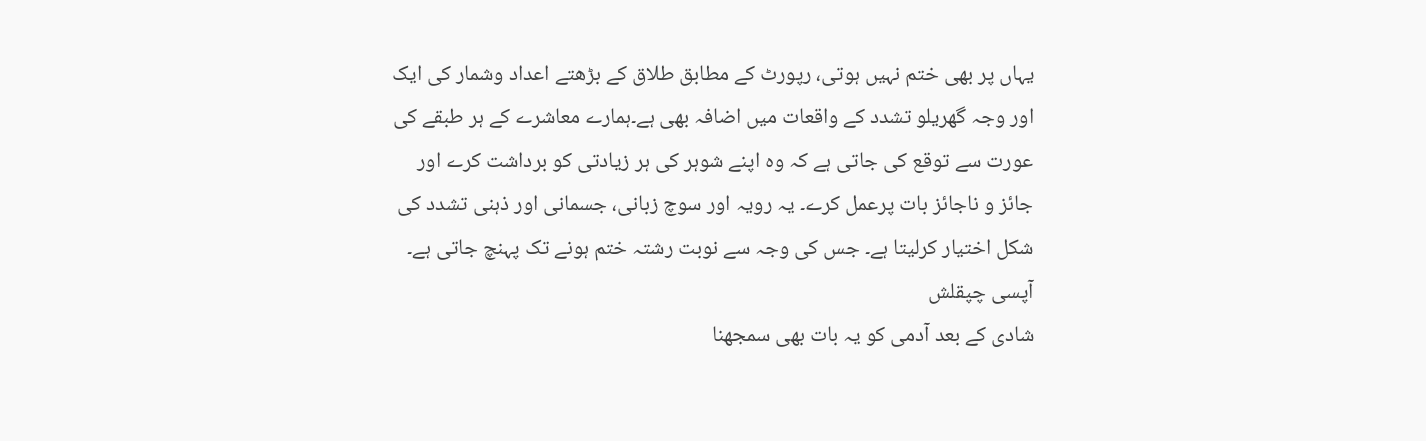یہاں پر بھی ختم نہیں ہوتی، رپورٹ کے مطابق طلاق کے بڑھتے اعداد وشمار کی ایک اور وجہ گھریلو تشدد کے واقعات میں اضافہ بھی ہے۔ہمارے معاشرے کے ہر طبقے کی عورت سے توقع کی جاتی ہے کہ وہ اپنے شوہر کی ہر زیادتی کو برداشت کرے اور جائز و ناجائز بات پرعمل کرے۔ یہ رویہ اور سوچ زبانی، جسمانی اور ذہنی تشدد کی شکل اختیار کرلیتا ہے۔ جس کی وجہ سے نوبت رشتہ ختم ہونے تک پہنچ جاتی ہے۔
آپسی چپقلش
شادی کے بعد آدمی کو یہ بات بھی سمجھنا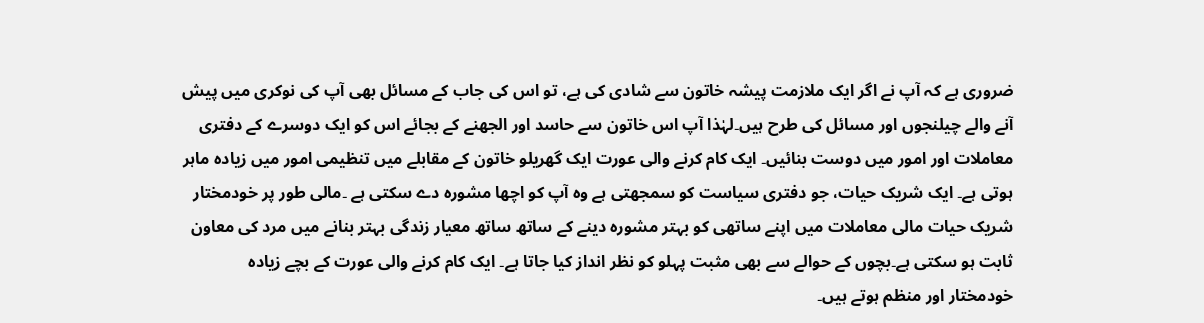ضروری ہے کہ آپ نے اگر ایک ملازمت پیشہ خاتون سے شادی کی ہے، تو اس کی جاب کے مسائل بھی آپ کی نوکری میں پیش آنے والے چیلنجوں اور مسائل کی طرح ہیں۔لہٰذا آپ اس خاتون سے حاسد اور الجھنے کے بجائے اس کو ایک دوسرے کے دفتری معاملات اور امور میں دوست بنائیں۔ ایک کام کرنے والی عورت ایک گھریلو خاتون کے مقابلے میں تنظیمی امور میں زیادہ ماہر ہوتی ہے۔ ایک شریک حیات، جو دفتری سیاست کو سمجھتی ہے وہ آپ کو اچھا مشورہ دے سکتی ہے ۔مالی طور پر خودمختار شریک حیات مالی معاملات میں اپنے ساتھی کو بہتر مشورہ دینے کے ساتھ ساتھ معیار زندگی بہتر بنانے میں مرد کی معاون ثابت ہو سکتی ہے۔بچوں کے حوالے سے بھی مثبت پہلو کو نظر انداز کیا جاتا ہے۔ ایک کام کرنے والی عورت کے بچے زیادہ خودمختار اور منظم ہوتے ہیں۔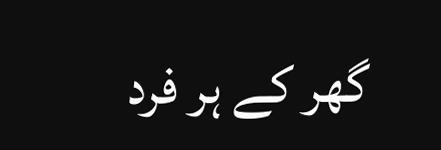گھر کے ہر فرد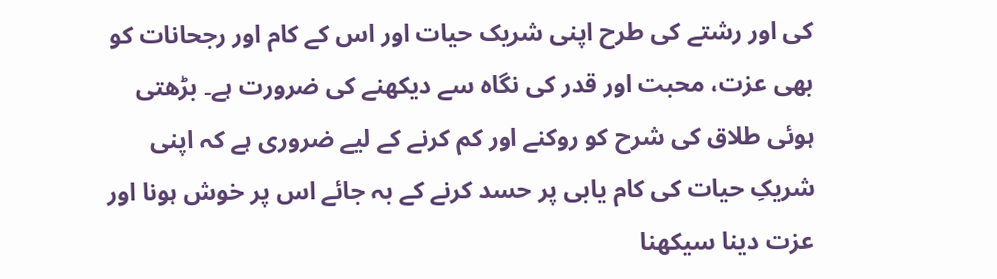کی اور رشتے کی طرح اپنی شریک حیات اور اس کے کام اور رجحانات کو بھی عزت، محبت اور قدر کی نگاہ سے دیکھنے کی ضرورت ہے۔ بڑھتی ہوئی طلاق کی شرح کو روکنے اور کم کرنے کے لیے ضروری ہے کہ اپنی شریکِ حیات کی کام یابی پر حسد کرنے کے بہ جائے اس پر خوش ہونا اور عزت دینا سیکھنا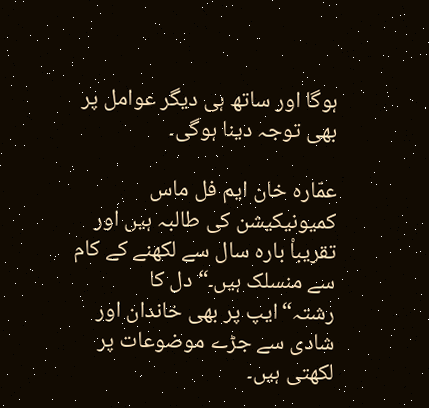ہوگا اور ساتھ ہی دیگر عوامل پر بھی توجہ دینا ہوگی۔

عمّارہ خان ایم فل ماس کمیونیکیشن کی طالبہ ہیں اور تقریباْ بارہ سال سے لکھنے کے کام سے منسلک ہیں۔“دل کا رشتہ“ایپ پر بھی خاندان اور شادی سے جڑے موضوعات پر لکھتی ہیں۔